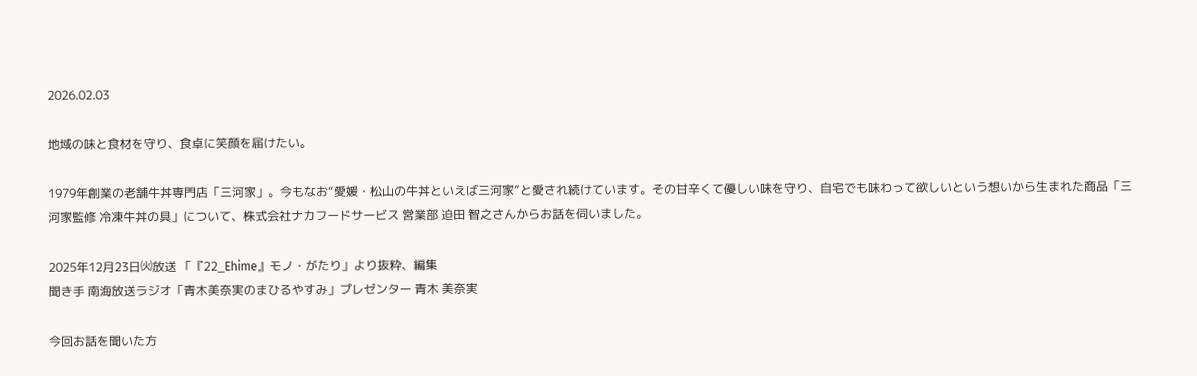2026.02.03

地域の味と食材を守り、食卓に笑顔を届けたい。

1979年創業の老舗牛丼専門店「三河家」。今もなお“愛媛・松山の牛丼といえば三河家”と愛され続けています。その甘辛くて優しい味を守り、自宅でも味わって欲しいという想いから生まれた商品「三河家監修 冷凍牛丼の具」について、株式会社ナカフードサービス 営業部 迫田 智之さんからお話を伺いました。

2025年12月23日㈫放送 「『22_Ehime』モノ・がたり」より抜粋、編集
聞き手 南海放送ラジオ「青木美奈実のまひるやすみ」プレゼンター 青木 美奈実

今回お話を聞いた方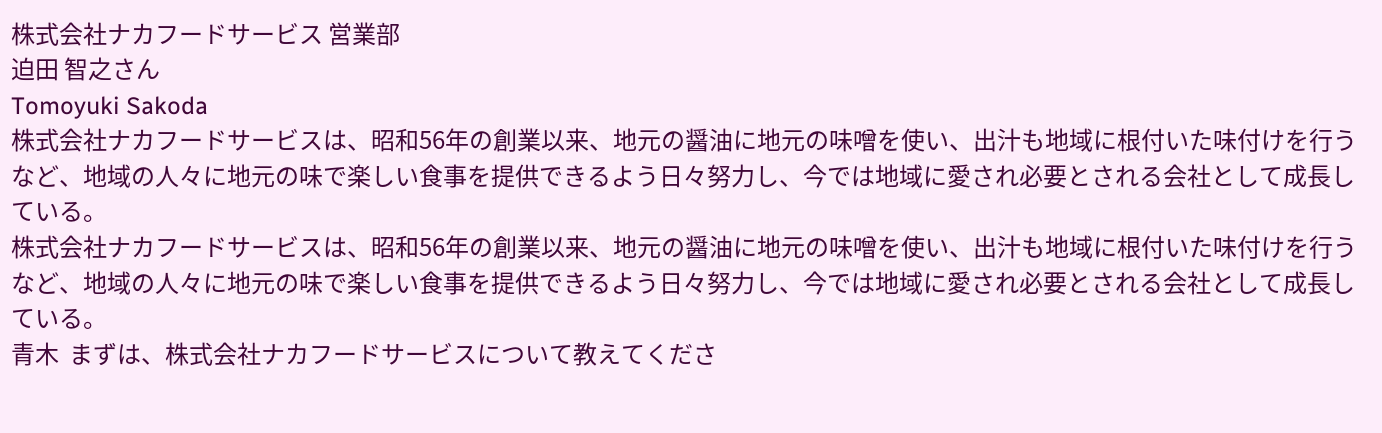株式会社ナカフードサービス 営業部
迫田 智之さん
Tomoyuki Sakoda
株式会社ナカフードサービスは、昭和56年の創業以来、地元の醤油に地元の味噌を使い、出汁も地域に根付いた味付けを行うなど、地域の人々に地元の味で楽しい食事を提供できるよう日々努力し、今では地域に愛され必要とされる会社として成長している。
株式会社ナカフードサービスは、昭和56年の創業以来、地元の醤油に地元の味噌を使い、出汁も地域に根付いた味付けを行うなど、地域の人々に地元の味で楽しい食事を提供できるよう日々努力し、今では地域に愛され必要とされる会社として成長している。
青木  まずは、株式会社ナカフードサービスについて教えてくださ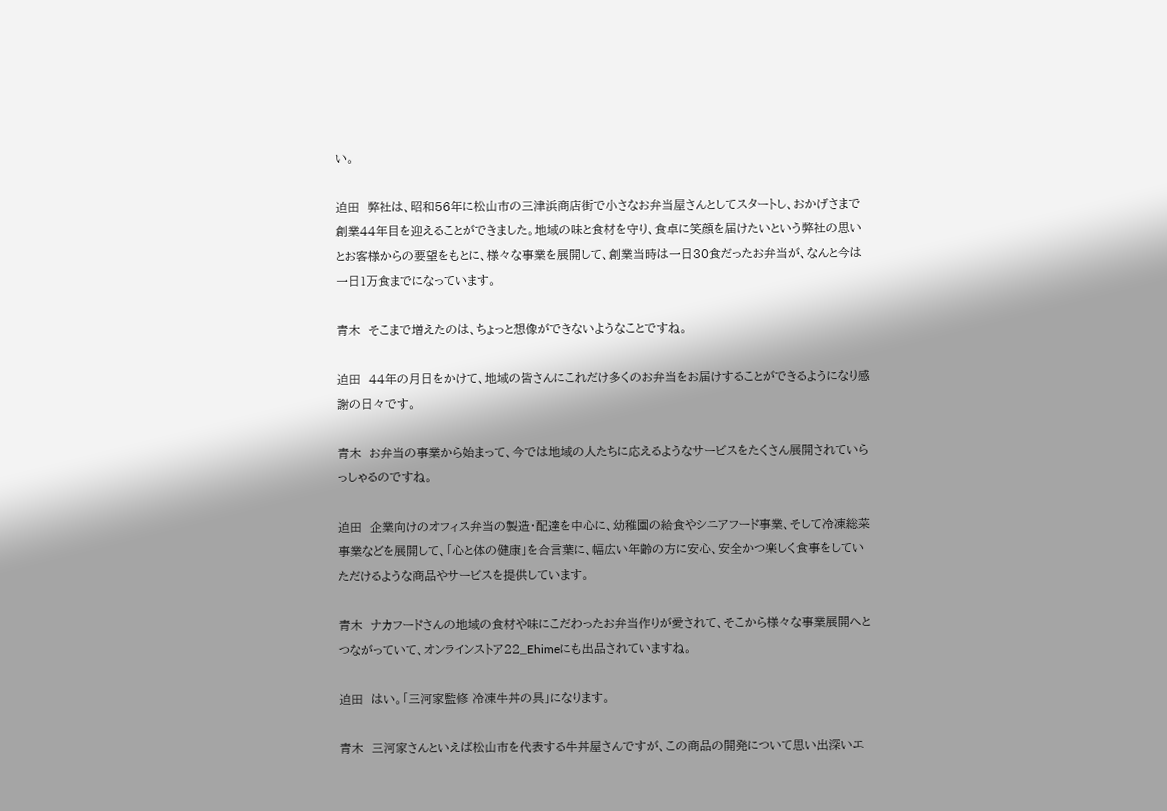い。

迫田  弊社は、昭和56年に松山市の三津浜商店街で小さなお弁当屋さんとしてスタートし、おかげさまで創業44年目を迎えることができました。地域の味と食材を守り、食卓に笑顔を届けたいという弊社の思いとお客様からの要望をもとに、様々な事業を展開して、創業当時は一日30食だったお弁当が、なんと今は一日1万食までになっています。

青木  そこまで増えたのは、ちょっと想像ができないようなことですね。

迫田  44年の月日をかけて、地域の皆さんにこれだけ多くのお弁当をお届けすることができるようになり感謝の日々です。

青木  お弁当の事業から始まって、今では地域の人たちに応えるようなサービスをたくさん展開されていらっしゃるのですね。

迫田  企業向けのオフィス弁当の製造・配達を中心に、幼稚園の給食やシニアフード事業、そして冷凍総菜事業などを展開して、「心と体の健康」を合言葉に、幅広い年齢の方に安心、安全かつ楽しく食事をしていただけるような商品やサービスを提供しています。

青木  ナカフードさんの地域の食材や味にこだわったお弁当作りが愛されて、そこから様々な事業展開へとつながっていて、オンラインストア22_Ehimeにも出品されていますね。

迫田  はい。「三河家監修 冷凍牛丼の具」になります。

青木  三河家さんといえば松山市を代表する牛丼屋さんですが、この商品の開発について思い出深いエ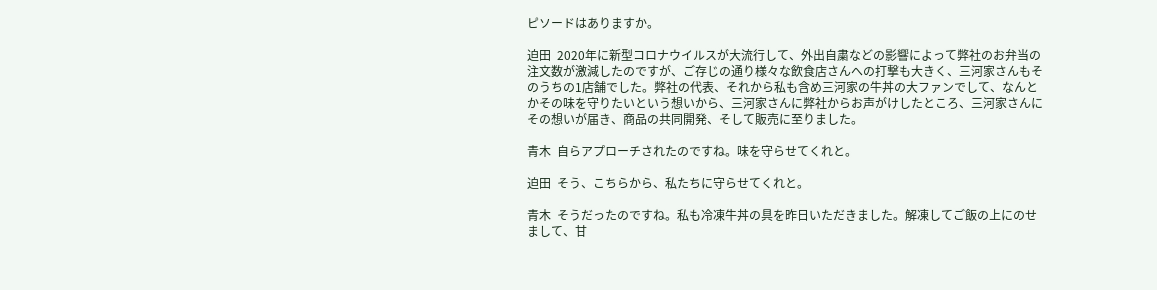ピソードはありますか。

迫田  2020年に新型コロナウイルスが大流行して、外出自粛などの影響によって弊社のお弁当の注文数が激減したのですが、ご存じの通り様々な飲食店さんへの打撃も大きく、三河家さんもそのうちの1店舗でした。弊社の代表、それから私も含め三河家の牛丼の大ファンでして、なんとかその味を守りたいという想いから、三河家さんに弊社からお声がけしたところ、三河家さんにその想いが届き、商品の共同開発、そして販売に至りました。

青木  自らアプローチされたのですね。味を守らせてくれと。

迫田  そう、こちらから、私たちに守らせてくれと。

青木  そうだったのですね。私も冷凍牛丼の具を昨日いただきました。解凍してご飯の上にのせまして、甘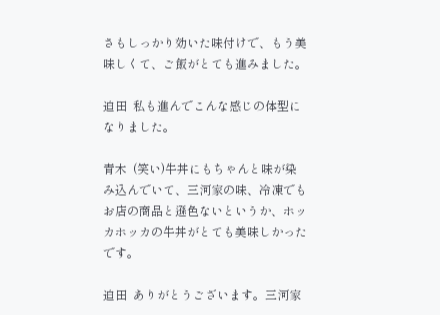さもしっかり効いた味付けで、もう美味しくて、ご飯がとても進みました。

迫田  私も進んでこんな感じの体型になりました。

青木  (笑い)牛丼にもちゃんと味が染み込んでいて、三河家の味、冷凍でもお店の商品と遜色ないというか、ホッカホッカの牛丼がとても美味しかったです。

迫田  ありがとうございます。三河家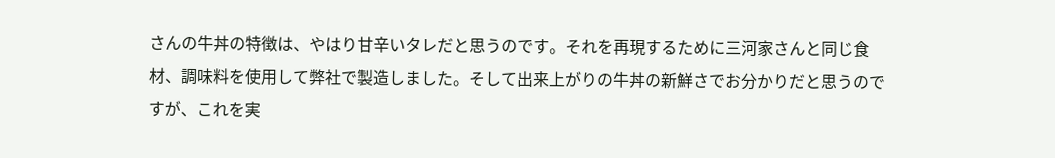さんの牛丼の特徴は、やはり甘辛いタレだと思うのです。それを再現するために三河家さんと同じ食材、調味料を使用して弊社で製造しました。そして出来上がりの牛丼の新鮮さでお分かりだと思うのですが、これを実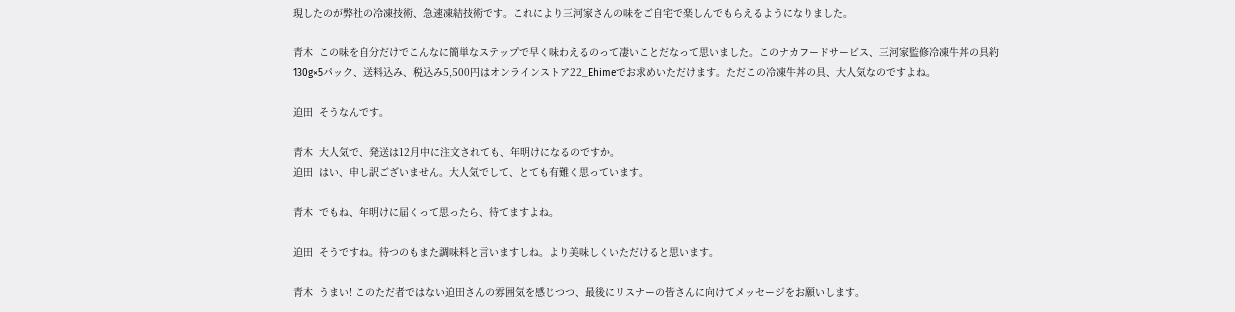現したのが弊社の冷凍技術、急速凍結技術です。これにより三河家さんの味をご自宅で楽しんでもらえるようになりました。

青木  この味を自分だけでこんなに簡単なステップで早く味わえるのって凄いことだなって思いました。このナカフードサービス、三河家監修冷凍牛丼の具約130g×5パック、送料込み、税込み5,500円はオンラインストア22_Ehimeでお求めいただけます。ただこの冷凍牛丼の具、大人気なのですよね。

迫田  そうなんです。

青木  大人気で、発送は12月中に注文されても、年明けになるのですか。
迫田  はい、申し訳ございません。大人気でして、とても有難く思っています。

青木  でもね、年明けに届くって思ったら、待てますよね。

迫田  そうですね。待つのもまた調味料と言いますしね。より美味しくいただけると思います。

青木  うまい! このただ者ではない迫田さんの雰囲気を感じつつ、最後にリスナーの皆さんに向けてメッセージをお願いします。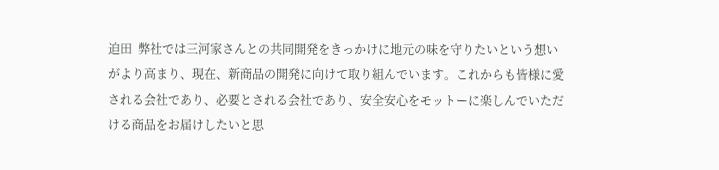迫田  弊社では三河家さんとの共同開発をきっかけに地元の味を守りたいという想いがより高まり、現在、新商品の開発に向けて取り組んでいます。これからも皆様に愛される会社であり、必要とされる会社であり、安全安心をモットーに楽しんでいただける商品をお届けしたいと思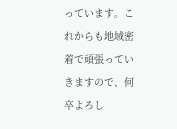っています。これからも地域密着で頑張っていきますので、何卒よろし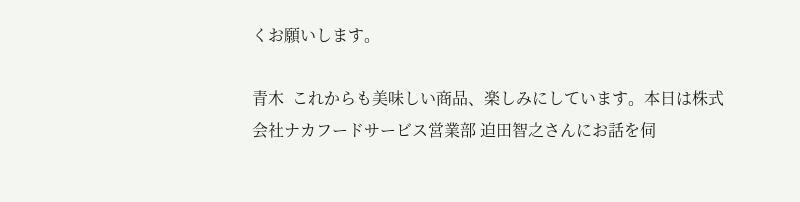くお願いします。

青木  これからも美味しい商品、楽しみにしています。本日は株式会社ナカフードサービス営業部 迫田智之さんにお話を伺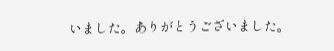いました。ありがとうございました。